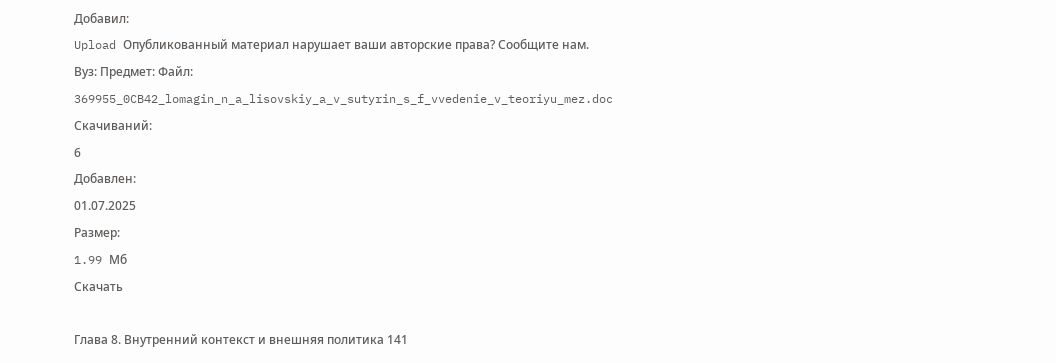Добавил:
Upload Опубликованный материал нарушает ваши авторские права? Сообщите нам.
Вуз: Предмет: Файл:
369955_0CB42_lomagin_n_a_lisovskiy_a_v_sutyrin_s_f_vvedenie_v_teoriyu_mez.doc
Скачиваний:
6
Добавлен:
01.07.2025
Размер:
1.99 Mб
Скачать

Глава 8. Внутренний контекст и внешняя политика 141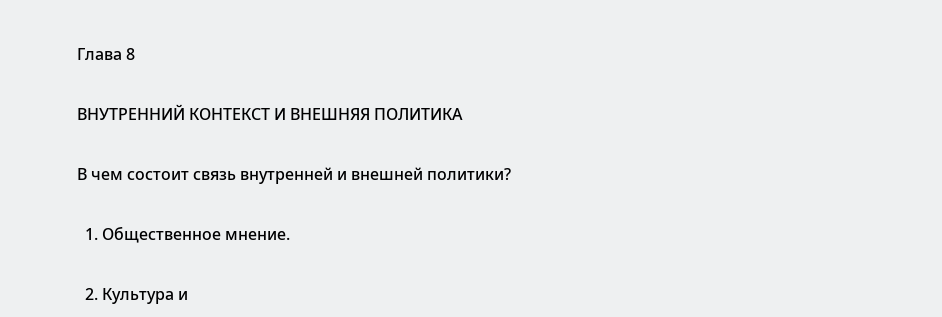Глава 8

ВНУТРЕННИЙ КОНТЕКСТ И ВНЕШНЯЯ ПОЛИТИКА

В чем состоит связь внутренней и внешней политики?

  1. Общественное мнение.

  2. Культура и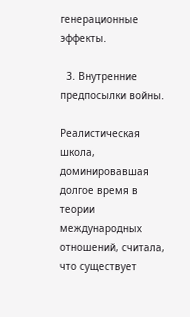генерационные эффекты.

  3. Внутренние предпосылки войны.

Реалистическая школа, доминировавшая долгое время в теории международных отношений, считала, что существует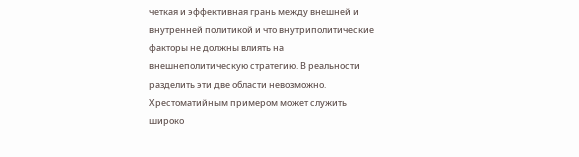четкая и эффективная грань между внешней и внутренней политикой и что внутриполитические факторы не должны влиять на внешнеполитическую стратегию. В реальности разделить эти две области невозможно. Хрестоматийным примером может служить широко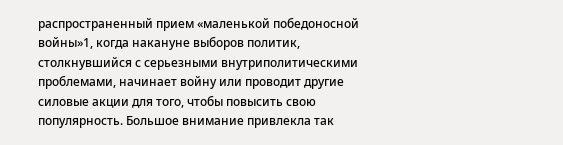распространенный прием «маленькой победоносной войны»1, когда накануне выборов политик, столкнувшийся с серьезными внутриполитическими проблемами, начинает войну или проводит другие силовые акции для того, чтобы повысить свою популярность. Большое внимание привлекла так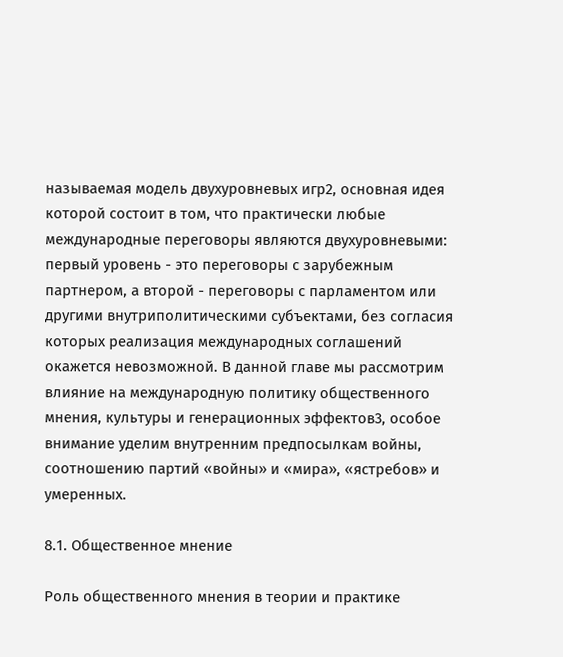называемая модель двухуровневых игр2, основная идея которой состоит в том, что практически любые международные переговоры являются двухуровневыми: первый уровень - это переговоры с зарубежным партнером, а второй - переговоры с парламентом или другими внутриполитическими субъектами, без согласия которых реализация международных соглашений окажется невозможной. В данной главе мы рассмотрим влияние на международную политику общественного мнения, культуры и генерационных эффектов3, особое внимание уделим внутренним предпосылкам войны, соотношению партий «войны» и «мира», «ястребов» и умеренных.

8.1. Общественное мнение

Роль общественного мнения в теории и практике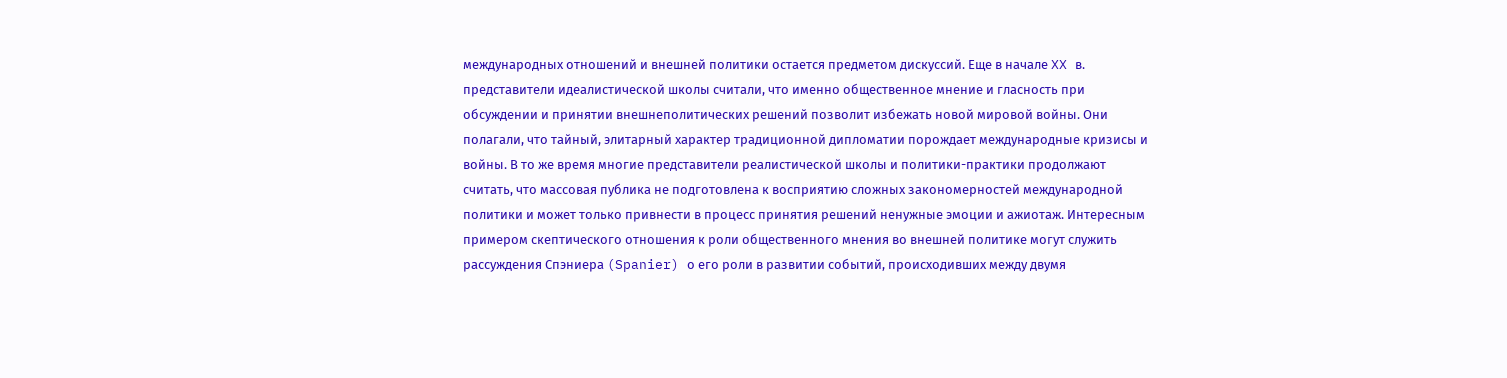международных отношений и внешней политики остается предметом дискуссий. Еще в начале XX в. представители идеалистической школы считали, что именно общественное мнение и гласность при обсуждении и принятии внешнеполитических решений позволит избежать новой мировой войны. Они полагали, что тайный, элитарный характер традиционной дипломатии порождает международные кризисы и войны. В то же время многие представители реалистической школы и политики-практики продолжают считать, что массовая публика не подготовлена к восприятию сложных закономерностей международной политики и может только привнести в процесс принятия решений ненужные эмоции и ажиотаж. Интересным примером скептического отношения к роли общественного мнения во внешней политике могут служить рассуждения Спэниера (Spanier) о его роли в развитии событий, происходивших между двумя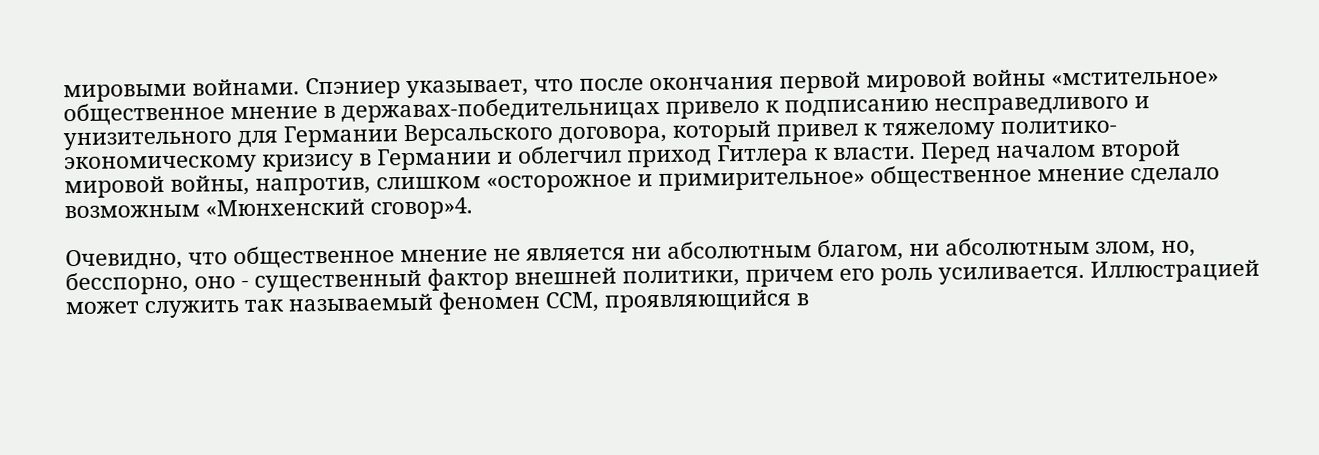мировыми войнами. Спэниер указывает, что после окончания первой мировой войны «мстительное» общественное мнение в державах-победительницах привело к подписанию несправедливого и унизительного для Германии Версальского договора, который привел к тяжелому политико-экономическому кризису в Германии и облегчил приход Гитлера к власти. Перед началом второй мировой войны, напротив, слишком «осторожное и примирительное» общественное мнение сделало возможным «Мюнхенский сговор»4.

Очевидно, что общественное мнение не является ни абсолютным благом, ни абсолютным злом, но, бесспорно, оно - существенный фактор внешней политики, причем его роль усиливается. Иллюстрацией может служить так называемый феномен ССМ, проявляющийся в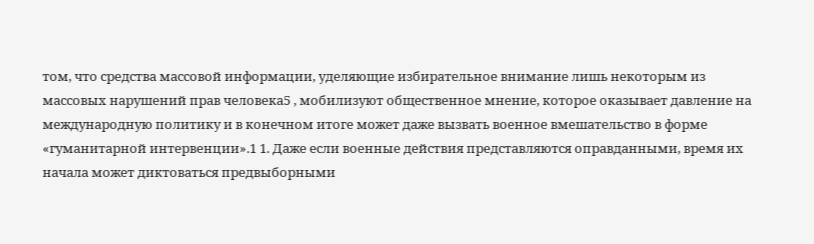том, что средства массовой информации, уделяющие избирательное внимание лишь некоторым из массовых нарушений прав человека5 , мобилизуют общественное мнение, которое оказывает давление на международную политику и в конечном итоге может даже вызвать военное вмешательство в форме «гуманитарной интервенции».1 1. Даже если военные действия представляются оправданными, время их начала может диктоваться предвыборными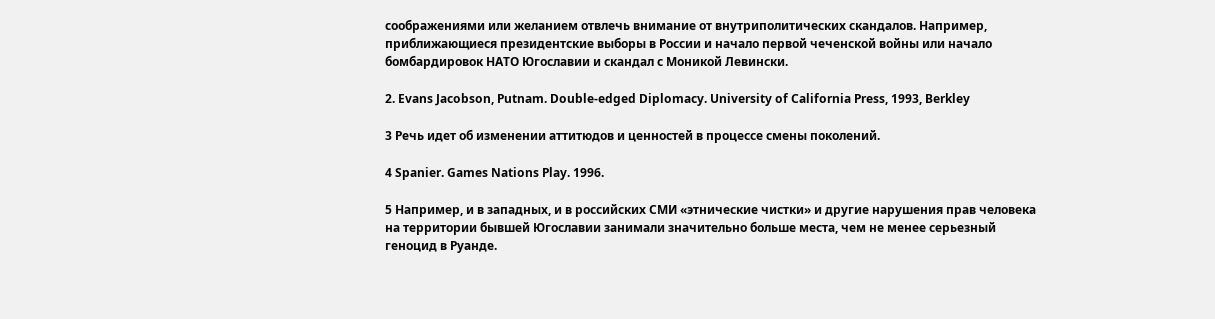соображениями или желанием отвлечь внимание от внутриполитических скандалов. Например, приближающиеся президентские выборы в России и начало первой чеченской войны или начало бомбардировок НАТО Югославии и скандал с Моникой Левински.

2. Evans Jacobson, Putnam. Double-edged Diplomacy. University of California Press, 1993, Berkley

3 Речь идет об изменении аттитюдов и ценностей в процессе смены поколений.

4 Spanier. Games Nations Play. 1996.

5 Например, и в западных, и в российских СМИ «этнические чистки» и другие нарушения прав человека на территории бывшей Югославии занимали значительно больше места, чем не менее серьезный геноцид в Руанде.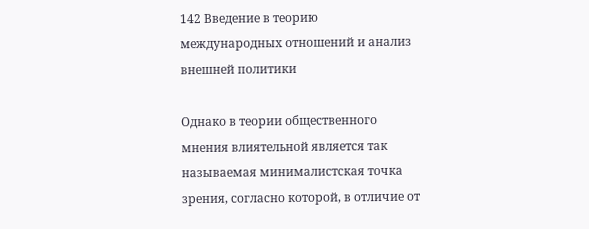142 Введение в теорию международных отношений и анализ внешней политики

Однако в теории общественного мнения влиятельной является так называемая минималистская точка зрения, согласно которой, в отличие от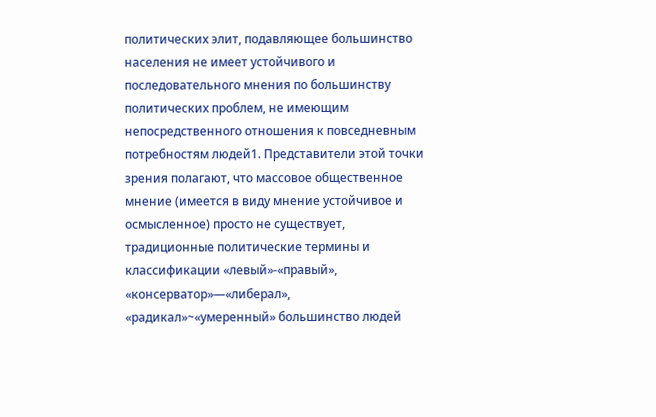политических элит, подавляющее большинство населения не имеет устойчивого и последовательного мнения по большинству политических проблем, не имеющим непосредственного отношения к повседневным потребностям людей1. Представители этой точки зрения полагают, что массовое общественное мнение (имеется в виду мнение устойчивое и осмысленное) просто не существует, традиционные политические термины и классификации «левый»-«правый», «консерватор»—«либерал», «радикал»~«умеренный» большинство людей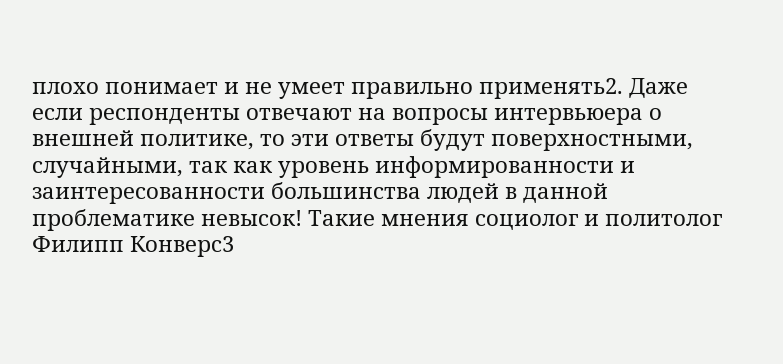плохо понимает и не умеет правильно применять2. Даже если респонденты отвечают на вопросы интервьюера о внешней политике, то эти ответы будут поверхностными, случайными, так как уровень информированности и заинтересованности большинства людей в данной проблематике невысок! Такие мнения социолог и политолог Филипп Конверс3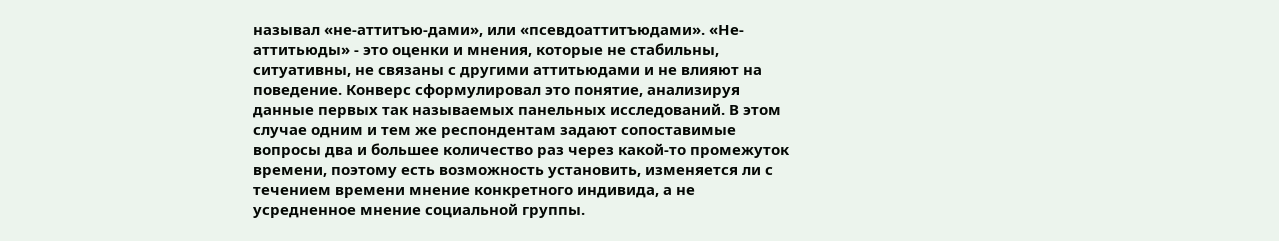называл «не-аттитъю-дами», или «псевдоаттитъюдами». «Не-аттитьюды» - это оценки и мнения, которые не стабильны, ситуативны, не связаны с другими аттитьюдами и не влияют на поведение. Конверс сформулировал это понятие, анализируя данные первых так называемых панельных исследований. В этом случае одним и тем же респондентам задают сопоставимые вопросы два и большее количество раз через какой-то промежуток времени, поэтому есть возможность установить, изменяется ли с течением времени мнение конкретного индивида, а не усредненное мнение социальной группы.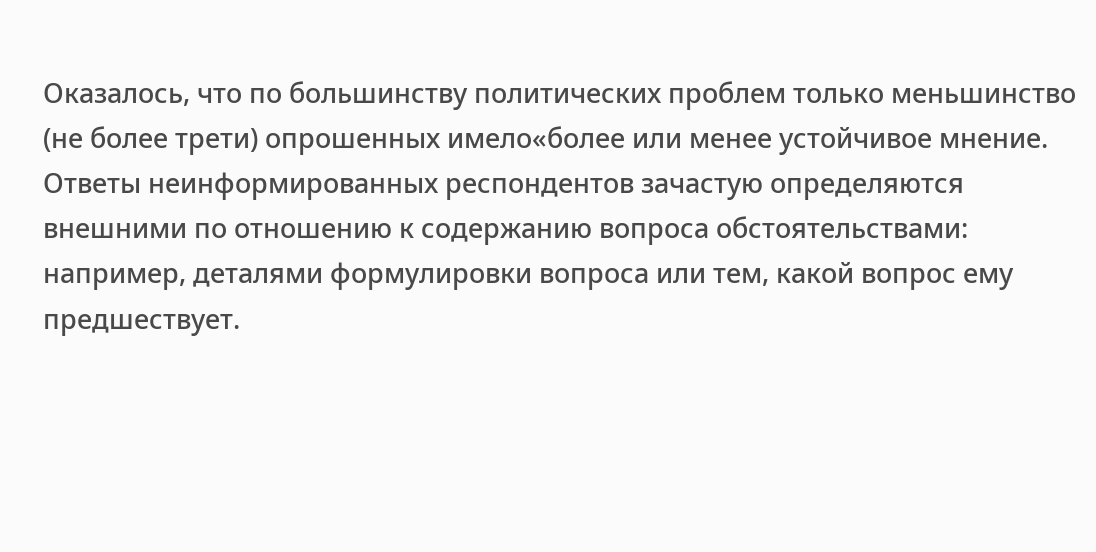Оказалось, что по большинству политических проблем только меньшинство (не более трети) опрошенных имело«более или менее устойчивое мнение. Ответы неинформированных респондентов зачастую определяются внешними по отношению к содержанию вопроса обстоятельствами: например, деталями формулировки вопроса или тем, какой вопрос ему предшествует.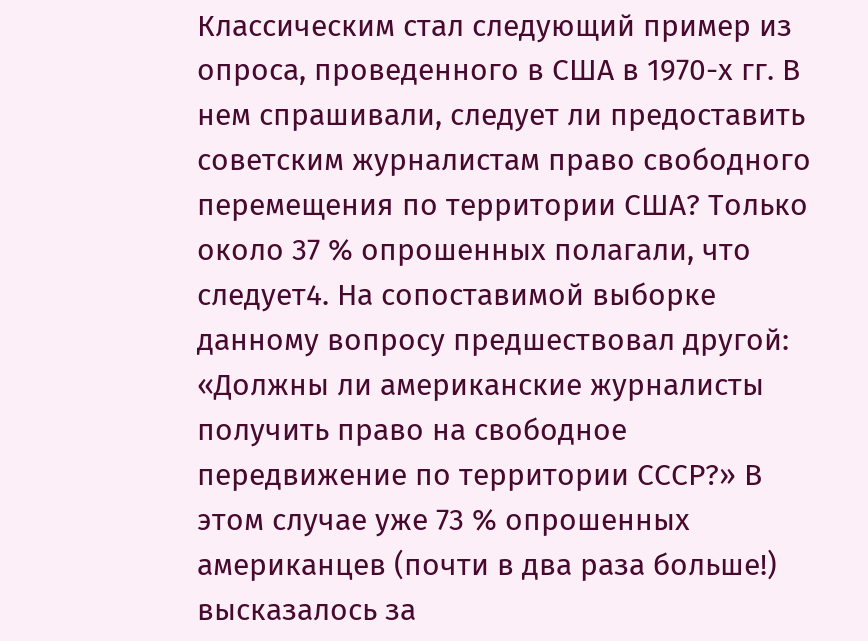Классическим стал следующий пример из опроса, проведенного в США в 1970-х гг. В нем спрашивали, следует ли предоставить советским журналистам право свободного перемещения по территории США? Только около 37 % опрошенных полагали, что следует4. На сопоставимой выборке данному вопросу предшествовал другой: «Должны ли американские журналисты получить право на свободное передвижение по территории СССР?» В этом случае уже 73 % опрошенных американцев (почти в два раза больше!) высказалось за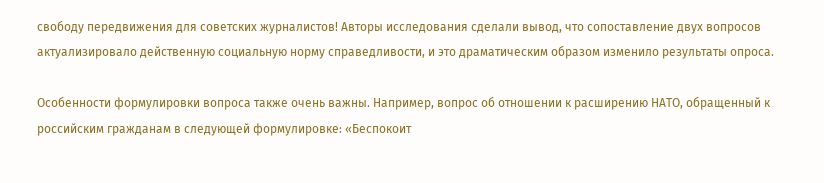свободу передвижения для советских журналистов! Авторы исследования сделали вывод, что сопоставление двух вопросов актуализировало действенную социальную норму справедливости, и это драматическим образом изменило результаты опроса.

Особенности формулировки вопроса также очень важны. Например, вопрос об отношении к расширению НАТО, обращенный к российским гражданам в следующей формулировке: «Беспокоит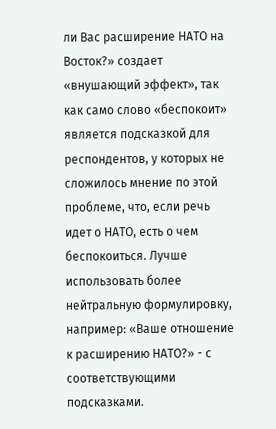ли Вас расширение НАТО на Восток?» создает «внушающий эффект», так как само слово «беспокоит» является подсказкой для респондентов, у которых не сложилось мнение по этой проблеме, что, если речь идет о НАТО, есть о чем беспокоиться. Лучше использовать более нейтральную формулировку, например: «Ваше отношение к расширению НАТО?» - с соответствующими подсказками.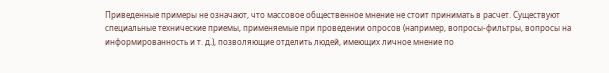Приведенные примеры не означают, что массовое общественное мнение не стоит принимать в расчет. Существуют специальные технические приемы, применяемые при проведении опросов (например, вопросы-фильтры, вопросы на информированность и т. д.), позволяющие отделить людей, имеющих личное мнение по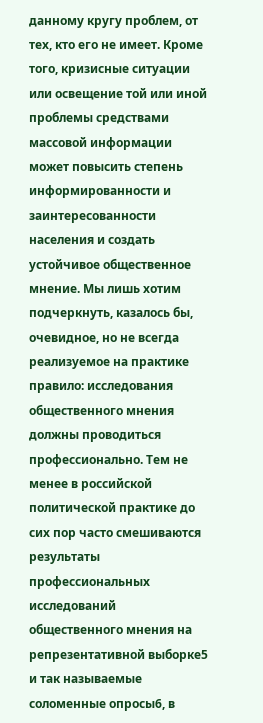данному кругу проблем, от тех, кто его не имеет. Кроме того, кризисные ситуации или освещение той или иной проблемы средствами массовой информации может повысить степень информированности и заинтересованности населения и создать устойчивое общественное мнение. Мы лишь хотим подчеркнуть, казалось бы, очевидное, но не всегда реализуемое на практике правило: исследования общественного мнения должны проводиться профессионально. Тем не менее в российской политической практике до сих пор часто смешиваются результаты профессиональных исследований общественного мнения на репрезентативной выборке5 и так называемые соломенные опросы6, в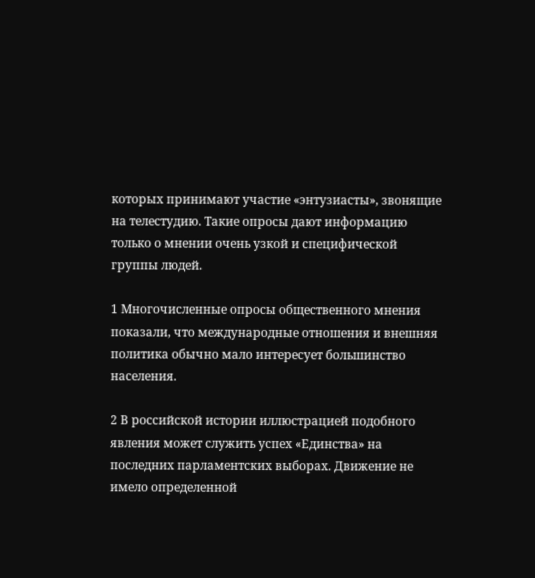которых принимают участие «энтузиасты», звонящие на телестудию. Такие опросы дают информацию только о мнении очень узкой и специфической группы людей.

1 Многочисленные опросы общественного мнения показали, что международные отношения и внешняя политика обычно мало интересует большинство населения.

2 В российской истории иллюстрацией подобного явления может служить успех «Единства» на последних парламентских выборах. Движение не имело определенной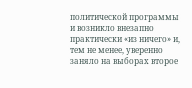политической программы и возникло внезапно практически «из ничего» и, тем не менее, уверенно заняло на выборах второе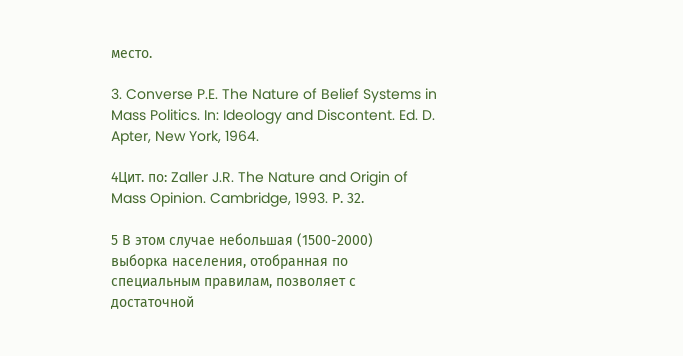место.

3. Converse P.E. The Nature of Belief Systems in Mass Politics. In: Ideology and Discontent. Ed. D. Apter, New York, 1964.

4Цит. по: Zaller J.R. The Nature and Origin of Mass Opinion. Cambridge, 1993. Р. 32.

5 В этом случае небольшая (1500-2000) выборка населения, отобранная по специальным правилам, позволяет с достаточной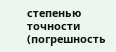степенью точности (погрешность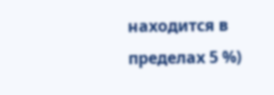находится в пределах 5 %)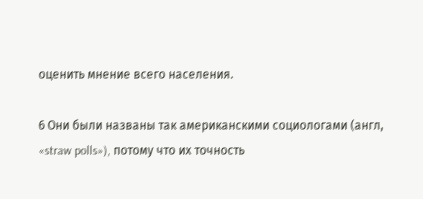оценить мнение всего населения.

6 Они были названы так американскими социологами (англ, «straw polls»), потому что их точность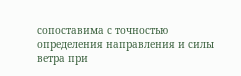сопоставима с точностью определения направления и силы ветра при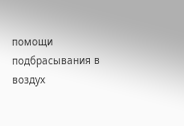помощи подбрасывания в воздух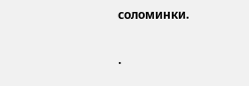соломинки.

.